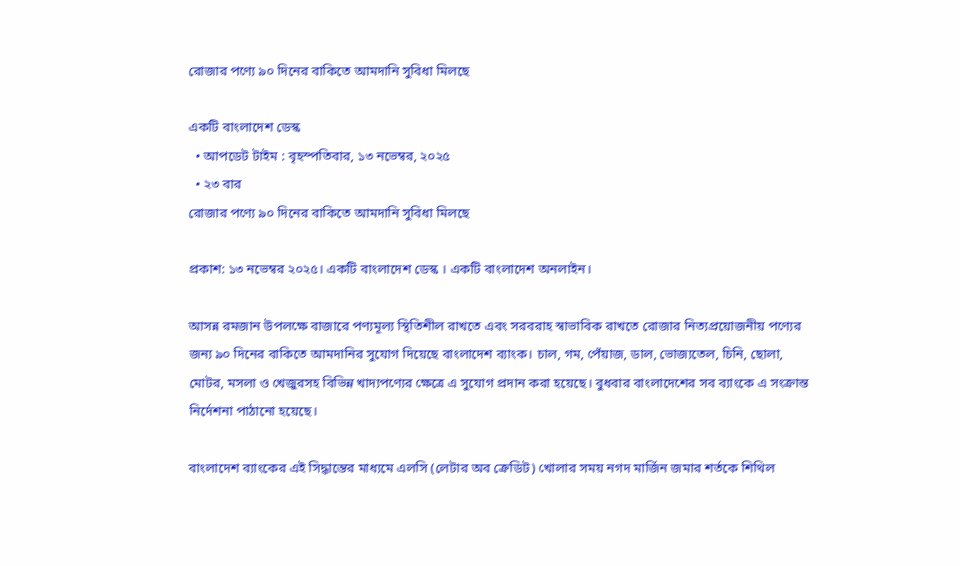রোজার পণ্যে ৯০ দিনের বাকিতে আমদানি সুবিধা মিলছে

একটি বাংলাদেশ ডেস্ক
  • আপডেট টাইম : বৃহস্পতিবার, ১৩ নভেম্বর, ২০২৫
  • ২৩ বার
রোজার পণ্যে ৯০ দিনের বাকিতে আমদানি সুবিধা মিলছে

প্রকাশ: ১৩ নভেম্বর ২০২৫। একটি বাংলাদেশ ডেস্ক । একটি বাংলাদেশ অনলাইন।

আসন্ন রমজান উপলক্ষে বাজারে পণ্যমূল্য স্থিতিশীল রাখতে এবং সরবরাহ স্বাভাবিক রাখতে রোজার নিত্যপ্রয়োজনীয় পণ্যের জন্য ৯০ দিনের বাকিতে আমদানির সুযোগ দিয়েছে বাংলাদেশ ব্যাংক। চাল, গম, পেঁয়াজ, ডাল, ভোজ্যতেল, চিনি, ছোলা, মোটর, মসলা ও খেজুরসহ বিভিন্ন খাদ্যপণ্যের ক্ষেত্রে এ সুযোগ প্রদান করা হয়েছে। বুধবার বাংলাদেশের সব ব্যাংকে এ সংক্রান্ত নির্দেশনা পাঠানো হয়েছে।

বাংলাদেশ ব্যাংকের এই সিদ্ধান্তের মাধ্যমে এলসি (লেটার অব ক্রেডিট) খোলার সময় নগদ মার্জিন জমার শর্তকে শিথিল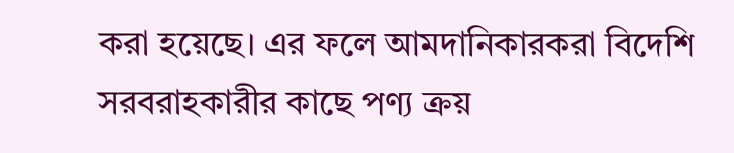করা হয়েছে। এর ফলে আমদানিকারকরা বিদেশি সরবরাহকারীর কাছে পণ্য ক্রয়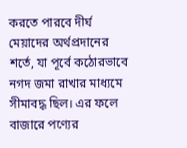করতে পারবে দীর্ঘ মেয়াদের অর্থপ্রদানের শর্তে, যা পূর্বে কঠোরভাবে নগদ জমা রাখার মাধ্যমে সীমাবদ্ধ ছিল। এর ফলে বাজারে পণ্যের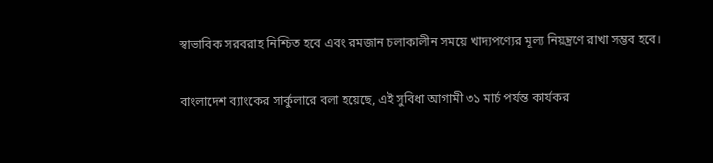স্বাভাবিক সরবরাহ নিশ্চিত হবে এবং রমজান চলাকালীন সময়ে খাদ্যপণ্যের মূল্য নিয়ন্ত্রণে রাখা সম্ভব হবে।

বাংলাদেশ ব্যাংকের সার্কুলারে বলা হয়েছে, এই সুবিধা আগামী ৩১ মার্চ পর্যন্ত কার্যকর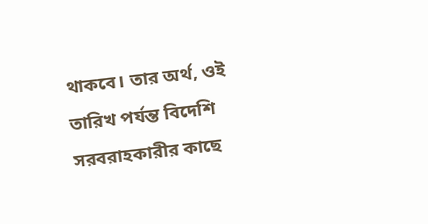থাকবে। তার অর্থ, ওই তারিখ পর্যন্ত বিদেশি সরবরাহকারীর কাছে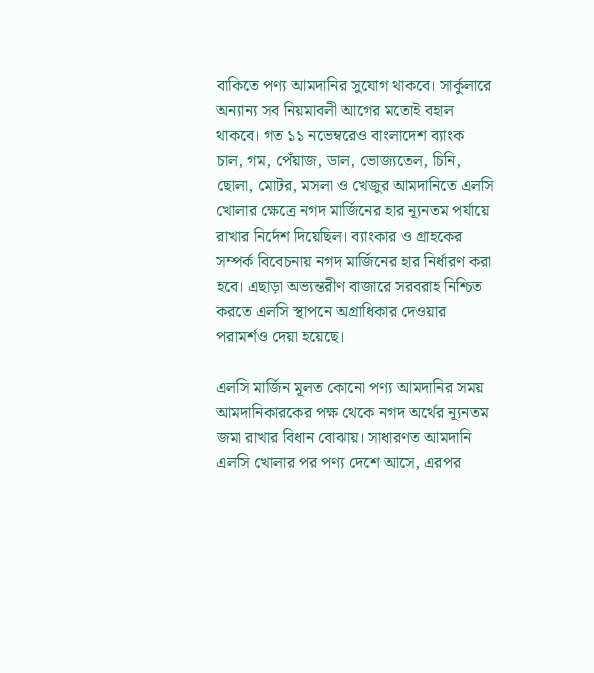বাকিতে পণ্য আমদানির সুযোগ থাকবে। সার্কুলারে অন্যান্য সব নিয়মাবলী আগের মতোই বহাল থাকবে। গত ১১ নভেম্বরেও বাংলাদেশ ব্যাংক চাল, গম, পেঁয়াজ, ডাল, ভোজ্যতেল, চিনি, ছোলা, মোটর, মসলা ও খেজুর আমদানিতে এলসি খোলার ক্ষেত্রে নগদ মার্জিনের হার ন্যূনতম পর্যায়ে রাখার নির্দেশ দিয়েছিল। ব্যাংকার ও গ্রাহকের সম্পর্ক বিবেচনায় নগদ মার্জিনের হার নির্ধারণ করা হবে। এছাড়া অভ্যন্তরীণ বাজারে সরবরাহ নিশ্চিত করতে এলসি স্থাপনে অগ্রাধিকার দেওয়ার পরামর্শও দেয়া হয়েছে।

এলসি মার্জিন মূলত কোনো পণ্য আমদানির সময় আমদানিকারকের পক্ষ থেকে নগদ অর্থের ন্যূনতম জমা রাখার বিধান বোঝায়। সাধারণত আমদানি এলসি খোলার পর পণ্য দেশে আসে, এরপর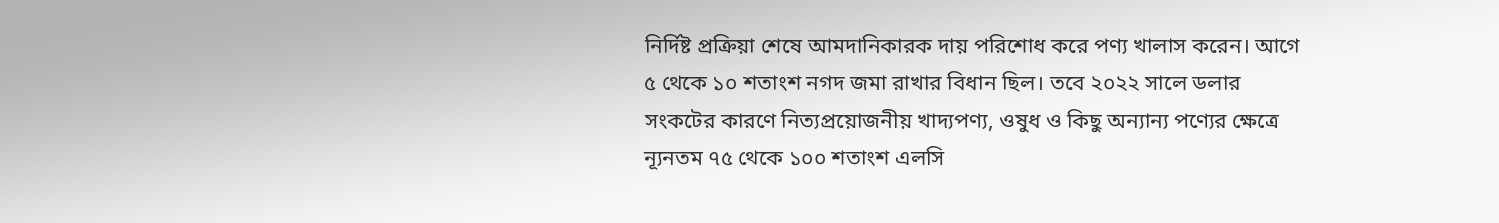নির্দিষ্ট প্রক্রিয়া শেষে আমদানিকারক দায় পরিশোধ করে পণ্য খালাস করেন। আগে ৫ থেকে ১০ শতাংশ নগদ জমা রাখার বিধান ছিল। তবে ২০২২ সালে ডলার সংকটের কারণে নিত্যপ্রয়োজনীয় খাদ্যপণ্য, ওষুধ ও কিছু অন্যান্য পণ্যের ক্ষেত্রে ন্যূনতম ৭৫ থেকে ১০০ শতাংশ এলসি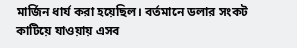মার্জিন ধার্য করা হয়েছিল। বর্তমানে ডলার সংকট কাটিয়ে যাওয়ায় এসব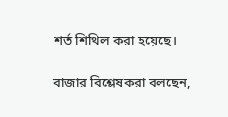শর্ত শিথিল করা হয়েছে।

বাজার বিশ্লেষকরা বলছেন,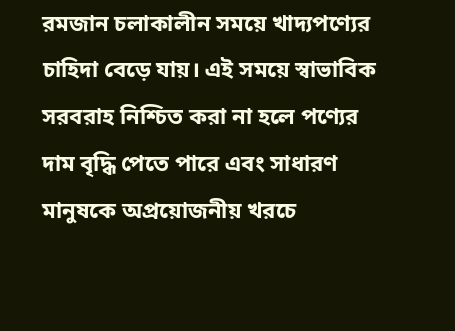রমজান চলাকালীন সময়ে খাদ্যপণ্যের চাহিদা বেড়ে যায়। এই সময়ে স্বাভাবিক সরবরাহ নিশ্চিত করা না হলে পণ্যের দাম বৃদ্ধি পেতে পারে এবং সাধারণ মানুষকে অপ্রয়োজনীয় খরচে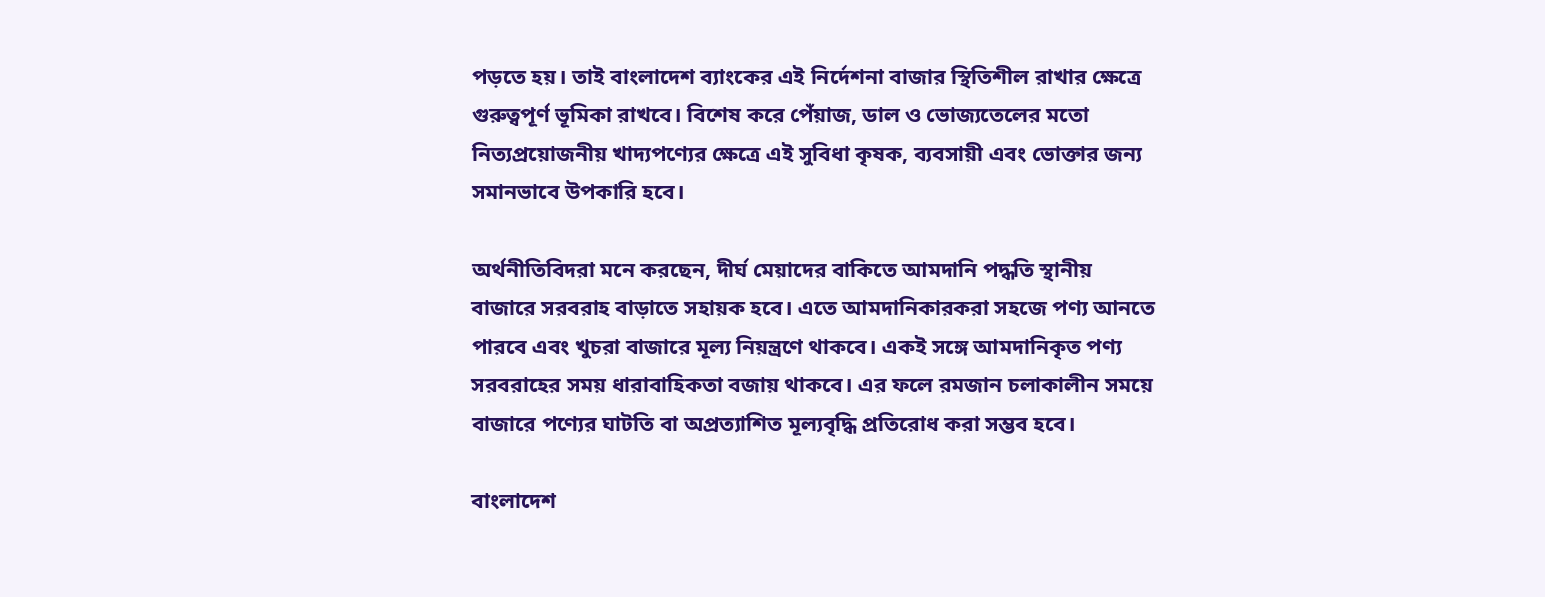পড়তে হয়। তাই বাংলাদেশ ব্যাংকের এই নির্দেশনা বাজার স্থিতিশীল রাখার ক্ষেত্রে গুরুত্বপূর্ণ ভূমিকা রাখবে। বিশেষ করে পেঁয়াজ, ডাল ও ভোজ্যতেলের মতো নিত্যপ্রয়োজনীয় খাদ্যপণ্যের ক্ষেত্রে এই সুবিধা কৃষক, ব্যবসায়ী এবং ভোক্তার জন্য সমানভাবে উপকারি হবে।

অর্থনীতিবিদরা মনে করছেন, দীর্ঘ মেয়াদের বাকিতে আমদানি পদ্ধতি স্থানীয় বাজারে সরবরাহ বাড়াতে সহায়ক হবে। এতে আমদানিকারকরা সহজে পণ্য আনতে পারবে এবং খুচরা বাজারে মূল্য নিয়ন্ত্রণে থাকবে। একই সঙ্গে আমদানিকৃত পণ্য সরবরাহের সময় ধারাবাহিকতা বজায় থাকবে। এর ফলে রমজান চলাকালীন সময়ে বাজারে পণ্যের ঘাটতি বা অপ্রত্যাশিত মূল্যবৃদ্ধি প্রতিরোধ করা সম্ভব হবে।

বাংলাদেশ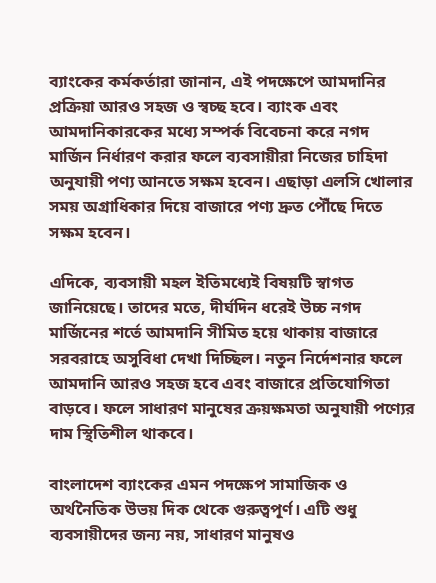ব্যাংকের কর্মকর্তারা জানান, এই পদক্ষেপে আমদানির প্রক্রিয়া আরও সহজ ও স্বচ্ছ হবে। ব্যাংক এবং আমদানিকারকের মধ্যে সম্পর্ক বিবেচনা করে নগদ মার্জিন নির্ধারণ করার ফলে ব্যবসায়ীরা নিজের চাহিদা অনুযায়ী পণ্য আনতে সক্ষম হবেন। এছাড়া এলসি খোলার সময় অগ্রাধিকার দিয়ে বাজারে পণ্য দ্রুত পৌঁছে দিতে সক্ষম হবেন।

এদিকে, ব্যবসায়ী মহল ইতিমধ্যেই বিষয়টি স্বাগত জানিয়েছে। তাদের মতে, দীর্ঘদিন ধরেই উচ্চ নগদ মার্জিনের শর্তে আমদানি সীমিত হয়ে থাকায় বাজারে সরবরাহে অসুবিধা দেখা দিচ্ছিল। নতুন নির্দেশনার ফলে আমদানি আরও সহজ হবে এবং বাজারে প্রতিযোগিতা বাড়বে। ফলে সাধারণ মানুষের ক্রয়ক্ষমতা অনুযায়ী পণ্যের দাম স্থিতিশীল থাকবে।

বাংলাদেশ ব্যাংকের এমন পদক্ষেপ সামাজিক ও অর্থনৈতিক উভয় দিক থেকে গুরুত্বপূর্ণ। এটি শুধু ব্যবসায়ীদের জন্য নয়, সাধারণ মানুষও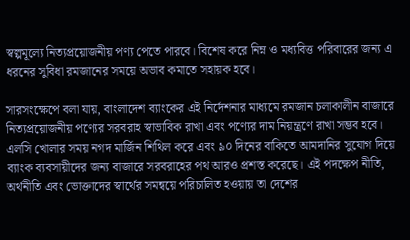স্বল্পমূল্যে নিত্যপ্রয়োজনীয় পণ্য পেতে পারবে। বিশেষ করে নিম্ন ও মধ্যবিত্ত পরিবারের জন্য এ ধরনের সুবিধা রমজানের সময়ে অভাব কমাতে সহায়ক হবে।

সারসংক্ষেপে বলা যায়, বাংলাদেশ ব্যাংকের এই নির্দেশনার মাধ্যমে রমজান চলাকালীন বাজারে নিত্যপ্রয়োজনীয় পণ্যের সরবরাহ স্বাভাবিক রাখা এবং পণ্যের দাম নিয়ন্ত্রণে রাখা সম্ভব হবে। এলসি খোলার সময় নগদ মার্জিন শিথিল করে এবং ৯০ দিনের বাকিতে আমদানির সুযোগ দিয়ে ব্যাংক ব্যবসায়ীদের জন্য বাজারে সরবরাহের পথ আরও প্রশস্ত করেছে। এই পদক্ষেপ নীতি, অর্থনীতি এবং ভোক্তাদের স্বার্থের সমন্বয়ে পরিচালিত হওয়ায় তা দেশের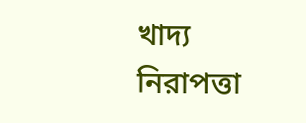খাদ্য নিরাপত্তা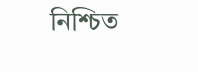নিশ্চিত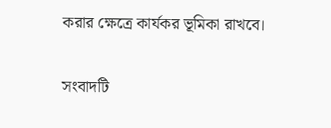করার ক্ষেত্রে কার্যকর ভূমিকা রাখবে।

সংবাদটি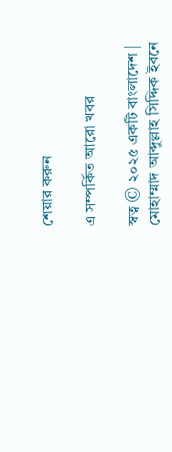শেয়ার করুন

এ সম্পর্কিত আরো খবর

স্বত্ব © ২০২৫ একটি বাংলাদেশ | মোহাম্মাদ আব্দুল্লাহ সিদ্দিক ইবনে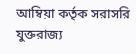আম্বিয়া কর্তৃক সরাসরি যুক্তরাজ্য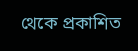থেকে প্রকাশিত